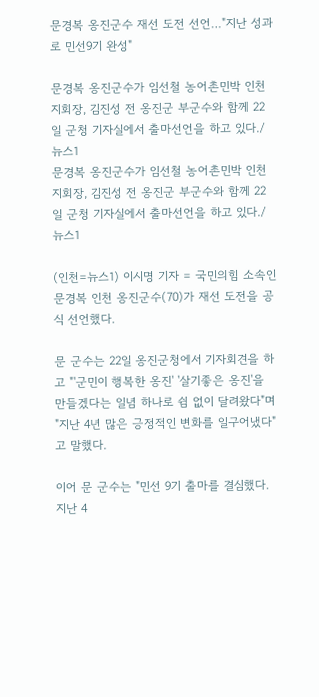문경복 옹진군수 재선 도전 선언…"지난 성과로 민선9기 완성"

문경복 옹진군수가 임선철 농어촌민박 인천지회장, 김진성 전 옹진군 부군수와 함께 22일 군청 기자실에서 출마선언을 하고 있다./뉴스1
문경복 옹진군수가 임선철 농어촌민박 인천지회장, 김진성 전 옹진군 부군수와 함께 22일 군청 기자실에서 출마선언을 하고 있다./뉴스1

(인천=뉴스1) 이시명 기자 = 국민의힘 소속인 문경복 인천 옹진군수(70)가 재선 도전을 공식 선언했다.

문 군수는 22일 옹진군청에서 기자회견을 하고 "'군민이 행복한 옹진' '살기좋은 옹진'을 만들겠다는 일념 하나로 쉼 없이 달려왔다"며 "지난 4년 많은 긍정적인 변화를 일구어냈다"고 말했다.

이어 문 군수는 "민선 9기 출마를 결심했다. 지난 4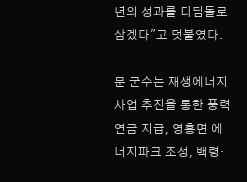년의 성과를 디딤돌로 삼겠다"고 덧붙였다.

문 군수는 재생에너지 사업 추진을 통한 풍력 연금 지급, 영흥면 에너지파크 조성, 백령·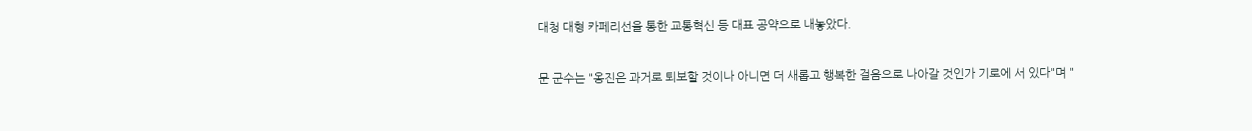대청 대형 카페리선을 통한 교통혁신 등 대표 공약으로 내놓았다.

문 군수는 "옹진은 과거로 퇴보할 것이나 아니면 더 새롭고 행복한 걸음으로 나아갈 것인가 기로에 서 있다"며 "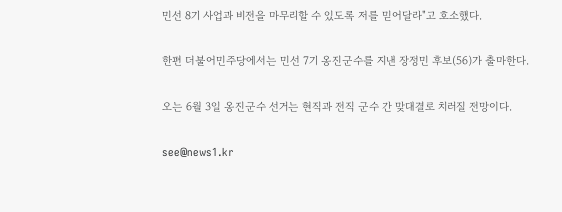민선 8기 사업과 비전을 마무리할 수 있도록 저를 믿어달라"고 호소했다.

한편 더불어민주당에서는 민선 7기 옹진군수를 지낸 장정민 후보(56)가 출마한다.

오는 6월 3일 옹진군수 선거는 현직과 전직 군수 간 맞대결로 치러질 전망이다.

see@news1.kr